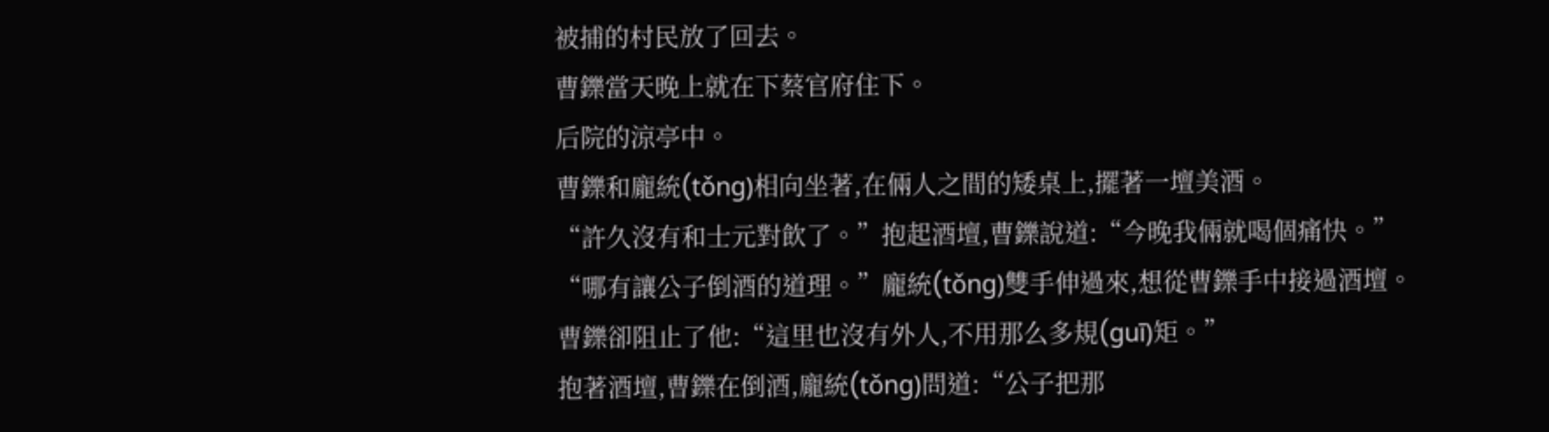被捕的村民放了回去。
曹鑠當天晚上就在下蔡官府住下。
后院的涼亭中。
曹鑠和龐統(tǒng)相向坐著,在倆人之間的矮桌上,擺著一壇美酒。
“許久沒有和士元對飲了。”抱起酒壇,曹鑠說道:“今晚我倆就喝個痛快。”
“哪有讓公子倒酒的道理。”龐統(tǒng)雙手伸過來,想從曹鑠手中接過酒壇。
曹鑠卻阻止了他:“這里也沒有外人,不用那么多規(guī)矩。”
抱著酒壇,曹鑠在倒酒,龐統(tǒng)問道:“公子把那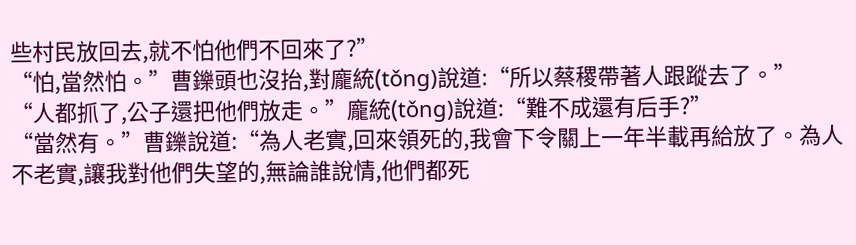些村民放回去,就不怕他們不回來了?”
“怕,當然怕。”曹鑠頭也沒抬,對龐統(tǒng)說道:“所以蔡稷帶著人跟蹤去了。”
“人都抓了,公子還把他們放走。”龐統(tǒng)說道:“難不成還有后手?”
“當然有。”曹鑠說道:“為人老實,回來領死的,我會下令關上一年半載再給放了。為人不老實,讓我對他們失望的,無論誰說情,他們都死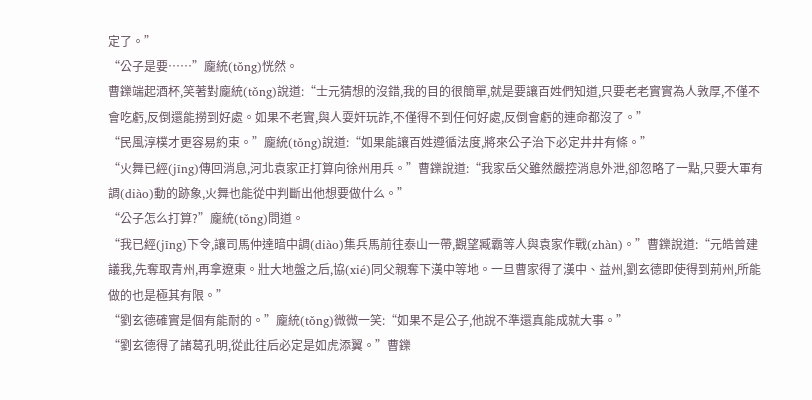定了。”
“公子是要……”龐統(tǒng)恍然。
曹鑠端起酒杯,笑著對龐統(tǒng)說道:“士元猜想的沒錯,我的目的很簡單,就是要讓百姓們知道,只要老老實實為人敦厚,不僅不會吃虧,反倒還能撈到好處。如果不老實,與人耍奸玩詐,不僅得不到任何好處,反倒會虧的連命都沒了。”
“民風淳樸才更容易約束。”龐統(tǒng)說道:“如果能讓百姓遵循法度,將來公子治下必定井井有條。”
“火舞已經(jīng)傳回消息,河北袁家正打算向徐州用兵。”曹鑠說道:“我家岳父雖然嚴控消息外泄,卻忽略了一點,只要大軍有調(diào)動的跡象,火舞也能從中判斷出他想要做什么。”
“公子怎么打算?”龐統(tǒng)問道。
“我已經(jīng)下令,讓司馬仲達暗中調(diào)集兵馬前往泰山一帶,觀望臧霸等人與袁家作戰(zhàn)。”曹鑠說道:“元皓曾建議我,先奪取青州,再拿遼東。壯大地盤之后,協(xié)同父親奪下漢中等地。一旦曹家得了漢中、益州,劉玄德即使得到荊州,所能做的也是極其有限。”
“劉玄德確實是個有能耐的。”龐統(tǒng)微微一笑:“如果不是公子,他說不準還真能成就大事。”
“劉玄德得了諸葛孔明,從此往后必定是如虎添翼。”曹鑠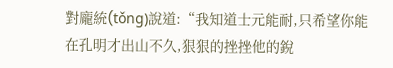對龐統(tǒng)說道:“我知道士元能耐,只希望你能在孔明才出山不久,狠狠的挫挫他的銳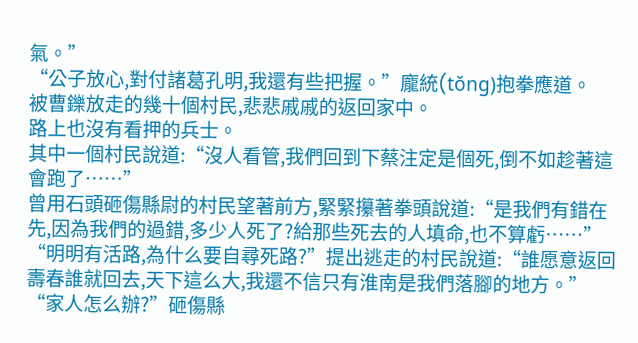氣。”
“公子放心,對付諸葛孔明,我還有些把握。”龐統(tǒng)抱拳應道。
被曹鑠放走的幾十個村民,悲悲戚戚的返回家中。
路上也沒有看押的兵士。
其中一個村民說道:“沒人看管,我們回到下蔡注定是個死,倒不如趁著這會跑了……”
曾用石頭砸傷縣尉的村民望著前方,緊緊攥著拳頭說道:“是我們有錯在先,因為我們的過錯,多少人死了?給那些死去的人填命,也不算虧……”
“明明有活路,為什么要自尋死路?”提出逃走的村民說道:“誰愿意返回壽春誰就回去,天下這么大,我還不信只有淮南是我們落腳的地方。”
“家人怎么辦?”砸傷縣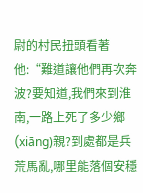尉的村民扭頭看著他:“難道讓他們再次奔波?要知道,我們來到淮南,一路上死了多少鄉(xiāng)親?到處都是兵荒馬亂,哪里能落個安穩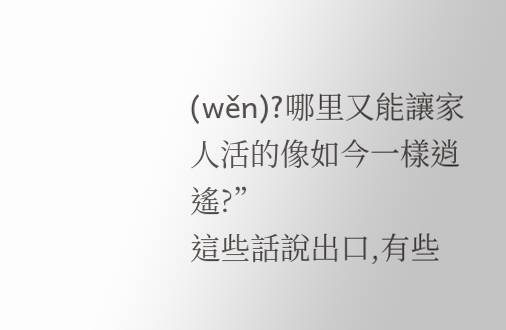(wěn)?哪里又能讓家人活的像如今一樣逍遙?”
這些話說出口,有些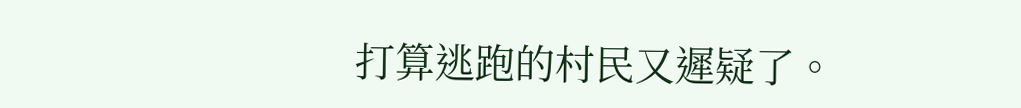打算逃跑的村民又遲疑了。